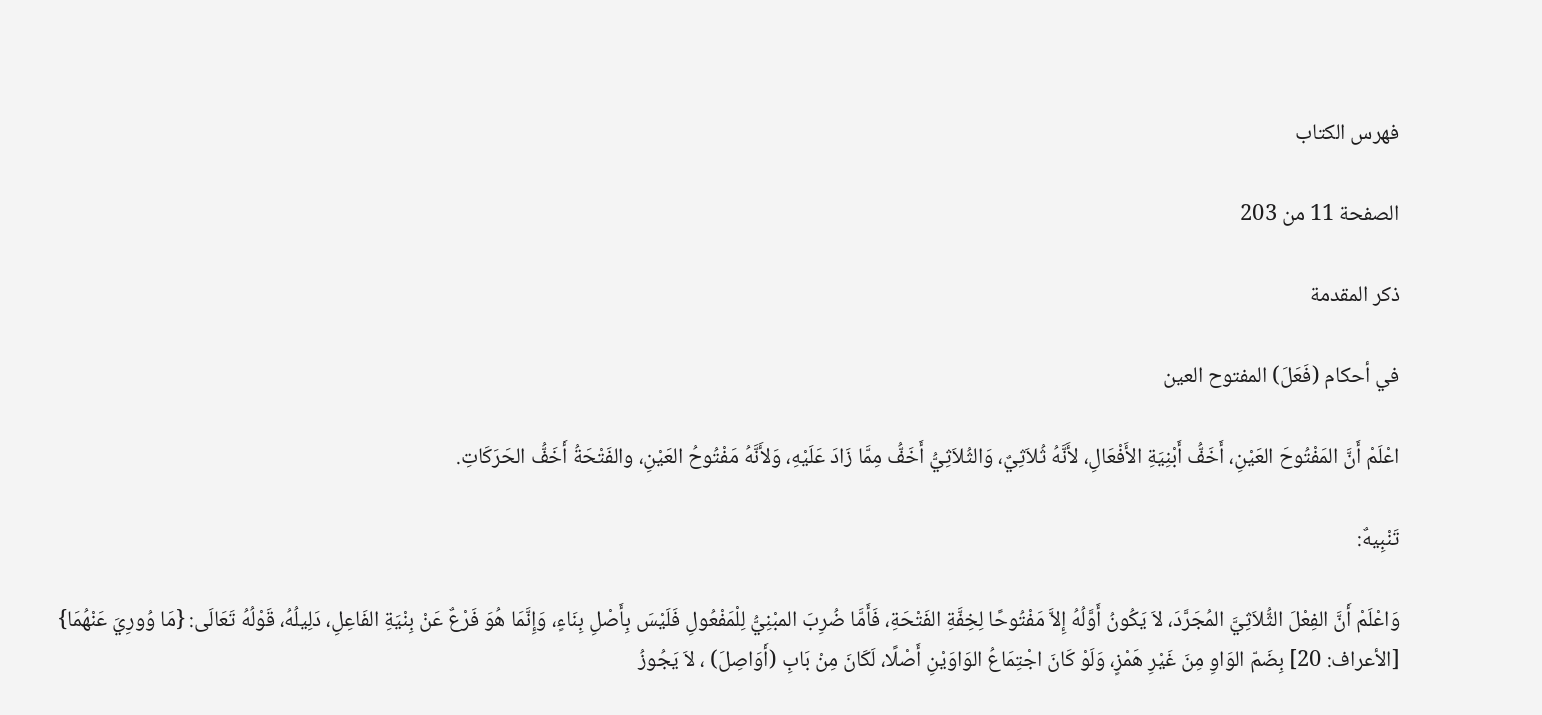فهرس الكتاب

الصفحة 11 من 203

ذكر المقدمة

في أحكام (فَعَلَ) المفتوح العين

اعْلَمْ أَنَّ المَفْتُوحَ العَيْنِ، أَخَفُّ أَبْنِيَةِ الأَفْعَالِ، لأَنَّهُ ثُلاَثِيٌ، وَالثُلاَثِيُّ أَخَفُّ مِمَّا زَادَ عَلَيْهِ، وَلأَنَّهُ مَفْتُوحُ العَيْنِ، والفَتْحَةُ أَخَفُّ الحَرَكَاتِ.

تَنْبِيهٌ:

وَاعْلَمْ أَنَّ الفِعْلَ الثُّلاَثِيَّ المُجَرَّدَ، لاَ يَكُونُ أَوَّلُهُ إِلاَّ مَفْتُوحًا لِخِفَّةِ الفَتْحَةِ، فَأَمَّا ضُرِبَ المبْنِيُّ لِلْمَفْعُولِ فَلَيْسَ بِأَصْلِ بِنَاءٍ، وَإِنَّمَا هُوَ فَرْعٌ عَنْ بِنْيَةِ الفَاعِلِ، دَلِيلُهُ، قَوْلُهُ تَعَالَى: {مَا وُورِيَ عَنْهُمَا} [الأعراف: 20] بِضَمّ الوَاوِ مِنَ غَيْرِ هَمْزٍ، وَلَوْ كَانَ اجْتِمَاعُ الوَاوَيْنِ أَصْلًا، لَكَانَ مِنْ بَابِ (أَوَاصِلَ) ، لاَ يَجُوزُ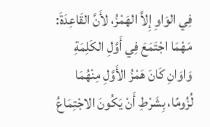فِي الوَاوِ إِلاَّ الهَمْزُ، لأَنَّ القَاعِدَةَ: مَهْمَا اجْتَمَعَ فِي أَوَّلِ الكَلِمَةِ وَاوَانِ كَانَ هَمْزُ الأَوَّلِ مِنْهُمَا لُزُومًا، بِشَرْطِ أَنْ يَكُونَ الاجْتِمَاعُ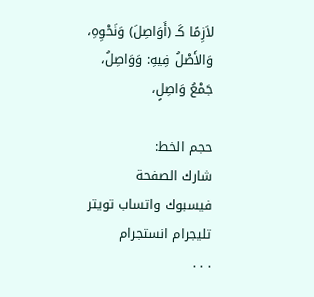لاَزِمًا كَـ (أَوَاصِلَ) وَنَحْوِهِ، وَالأَصْلُ فِيهِ: وَوَاصِلُ، جَمْعُ وَاصِلٍ،

حجم الخط:
شارك الصفحة
فيسبوك واتساب تويتر تليجرام انستجرام
. . .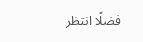فضلًا انتظر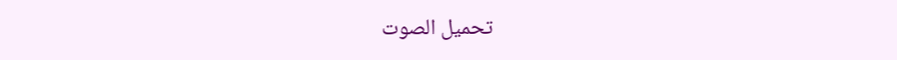تحميل الصوت